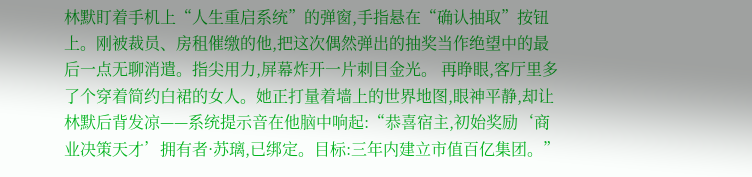林默盯着手机上“人生重启系统”的弹窗,手指悬在“确认抽取”按钮上。刚被裁员、房租催缴的他,把这次偶然弹出的抽奖当作绝望中的最后一点无聊消遣。指尖用力,屏幕炸开一片刺目金光。 再睁眼,客厅里多了个穿着简约白裙的女人。她正打量着墙上的世界地图,眼神平静,却让林默后背发凉——系统提示音在他脑中响起:“恭喜宿主,初始奖励‘商业决策天才’拥有者·苏璃,已绑定。目标:三年内建立市值百亿集团。”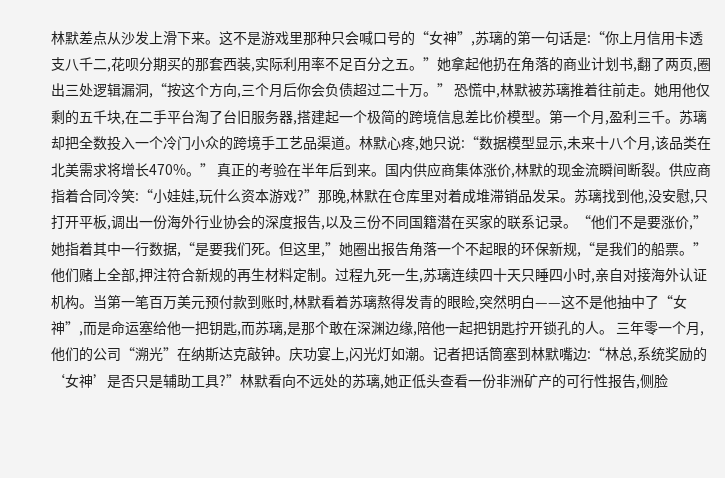林默差点从沙发上滑下来。这不是游戏里那种只会喊口号的“女神”,苏璃的第一句话是:“你上月信用卡透支八千二,花呗分期买的那套西装,实际利用率不足百分之五。”她拿起他扔在角落的商业计划书,翻了两页,圈出三处逻辑漏洞,“按这个方向,三个月后你会负债超过二十万。” 恐慌中,林默被苏璃推着往前走。她用他仅剩的五千块,在二手平台淘了台旧服务器,搭建起一个极简的跨境信息差比价模型。第一个月,盈利三千。苏璃却把全数投入一个冷门小众的跨境手工艺品渠道。林默心疼,她只说:“数据模型显示,未来十八个月,该品类在北美需求将增长470%。” 真正的考验在半年后到来。国内供应商集体涨价,林默的现金流瞬间断裂。供应商指着合同冷笑:“小娃娃,玩什么资本游戏?”那晚,林默在仓库里对着成堆滞销品发呆。苏璃找到他,没安慰,只打开平板,调出一份海外行业协会的深度报告,以及三份不同国籍潜在买家的联系记录。“他们不是要涨价,”她指着其中一行数据,“是要我们死。但这里,”她圈出报告角落一个不起眼的环保新规,“是我们的船票。” 他们赌上全部,押注符合新规的再生材料定制。过程九死一生,苏璃连续四十天只睡四小时,亲自对接海外认证机构。当第一笔百万美元预付款到账时,林默看着苏璃熬得发青的眼睑,突然明白——这不是他抽中了“女神”,而是命运塞给他一把钥匙,而苏璃,是那个敢在深渊边缘,陪他一起把钥匙拧开锁孔的人。 三年零一个月,他们的公司“溯光”在纳斯达克敲钟。庆功宴上,闪光灯如潮。记者把话筒塞到林默嘴边:“林总,系统奖励的‘女神’是否只是辅助工具?”林默看向不远处的苏璃,她正低头查看一份非洲矿产的可行性报告,侧脸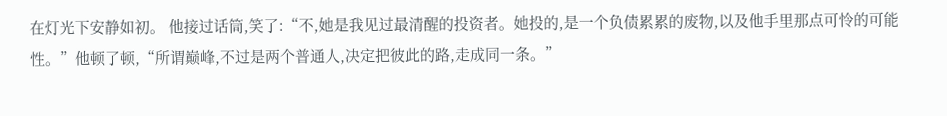在灯光下安静如初。 他接过话筒,笑了:“不,她是我见过最清醒的投资者。她投的,是一个负债累累的废物,以及他手里那点可怜的可能性。”他顿了顿,“所谓巅峰,不过是两个普通人,决定把彼此的路,走成同一条。”